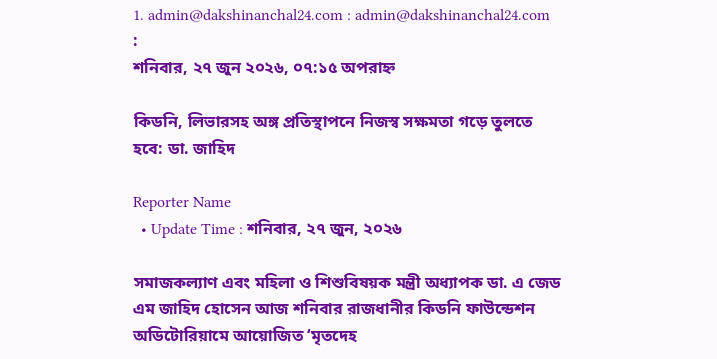1. admin@dakshinanchal24.com : admin@dakshinanchal24.com :
শনিবার, ২৭ জুন ২০২৬, ০৭:১৫ অপরাহ্ন

কিডনি, লিভারসহ অঙ্গ প্রতিস্থাপনে নিজস্ব সক্ষমতা গড়ে তুলতে হবে: ডা. জাহিদ

Reporter Name
  • Update Time : শনিবার, ২৭ জুন, ২০২৬

সমাজকল্যাণ এবং মহিলা ও শিশুবিষয়ক মন্ত্রী অধ্যাপক ডা. এ জেড এম জাহিদ হোসেন আজ শনিবার রাজধানীর কিডনি ফাউন্ডেশন অডিটোরিয়ামে আয়োজিত ‘মৃতদেহ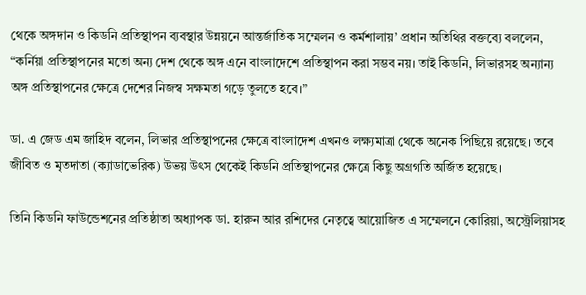থেকে অঙ্গদান ও কিডনি প্রতিস্থাপন ব্যবস্থার উন্নয়নে আন্তর্জাতিক সম্মেলন ও কর্মশালায়’ প্রধান অতিথির বক্তব্যে বললেন, “কর্নিয়া প্রতিস্থাপনের মতো অন্য দেশ থেকে অঙ্গ এনে বাংলাদেশে প্রতিস্থাপন করা সম্ভব নয়। তাই কিডনি, লিভারসহ অন্যান্য অঙ্গ প্রতিস্থাপনের ক্ষেত্রে দেশের নিজস্ব সক্ষমতা গড়ে তুলতে হবে।”

ডা. এ জেড এম জাহিদ বলেন, লিভার প্রতিস্থাপনের ক্ষেত্রে বাংলাদেশ এখনও লক্ষ্যমাত্রা থেকে অনেক পিছিয়ে রয়েছে। তবে জীবিত ও মৃতদাতা (ক্যাডাভেরিক) উভয় উৎস থেকেই কিডনি প্রতিস্থাপনের ক্ষেত্রে কিছু অগ্রগতি অর্জিত হয়েছে।

তিনি কিডনি ফাউন্ডেশনের প্রতিষ্ঠাতা অধ্যাপক ডা. হারুন আর রশিদের নেতৃত্বে আয়োজিত এ সম্মেলনে কোরিয়া, অস্ট্রেলিয়াসহ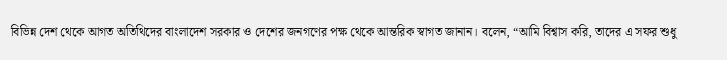বিভিন্ন দেশ থেকে আগত অতিথিদের বাংলাদেশ সরকার ও দেশের জনগণের পক্ষ থেকে আন্তরিক স্বাগত জানান। বলেন, “আমি বিশ্বাস করি, তাদের এ সফর শুধু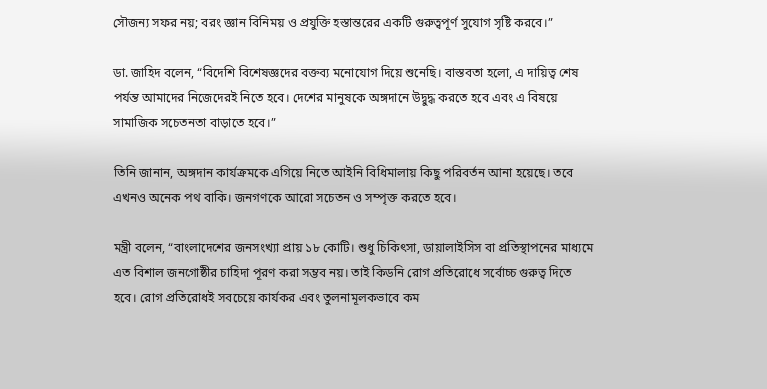সৌজন্য সফর নয়; বরং জ্ঞান বিনিময় ও প্রযুক্তি হস্তান্তরের একটি গুরুত্বপূর্ণ সুযোগ সৃষ্টি করবে।”

ডা. জাহিদ বলেন, “বিদেশি বিশেষজ্ঞদের বক্তব্য মনোযোগ দিয়ে শুনেছি। বাস্তবতা হলো, এ দায়িত্ব শেষ পর্যন্ত আমাদের নিজেদেরই নিতে হবে। দেশের মানুষকে অঙ্গদানে উদ্বুদ্ধ করতে হবে এবং এ বিষয়ে সামাজিক সচেতনতা বাড়াতে হবে।”

তিনি জানান, অঙ্গদান কার্যক্রমকে এগিয়ে নিতে আইনি বিধিমালায় কিছু পরিবর্তন আনা হয়েছে। তবে এখনও অনেক পথ বাকি। জনগণকে আরো সচেতন ও সম্পৃক্ত করতে হবে।

মন্ত্রী বলেন, “বাংলাদেশের জনসংখ্যা প্রায় ১৮ কোটি। শুধু চিকিৎসা, ডায়ালাইসিস বা প্রতিস্থাপনের মাধ্যমে এত বিশাল জনগোষ্ঠীর চাহিদা পূরণ করা সম্ভব নয়। তাই কিডনি রোগ প্রতিরোধে সর্বোচ্চ গুরুত্ব দিতে হবে। রোগ প্রতিরোধই সবচেয়ে কার্যকর এবং তুলনামূলকভাবে কম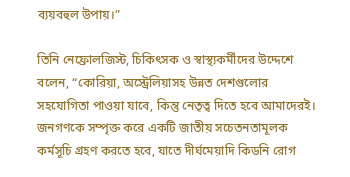ব্যয়বহুল উপায়।”

তিনি নেফ্রোলজিস্ট, চিকিৎসক ও স্বাস্থ্যকর্মীদের উদ্দেশে বলেন, “কোরিয়া, অস্ট্রেলিয়াসহ উন্নত দেশগুলোর সহযোগিতা পাওয়া যাবে, কিন্তু নেতৃত্ব দিতে হবে আমাদেরই। জনগণকে সম্পৃক্ত করে একটি জাতীয় সচেতনতামূলক কর্মসূচি গ্রহণ করতে হবে, যাতে দীর্ঘমেয়াদি কিডনি রোগ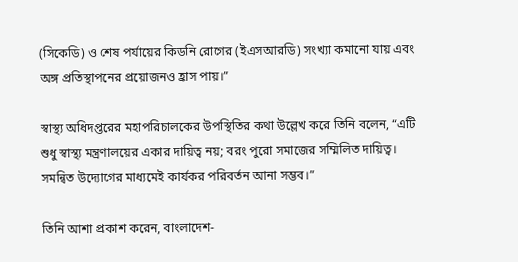(সিকেডি) ও শেষ পর্যায়ের কিডনি রোগের (ইএসআরডি) সংখ্যা কমানো যায় এবং অঙ্গ প্রতিস্থাপনের প্রয়োজনও হ্রাস পায়।”

স্বাস্থ্য অধিদপ্তরের মহাপরিচালকের উপস্থিতির কথা উল্লেখ করে তিনি বলেন, “এটি শুধু স্বাস্থ্য মন্ত্রণালয়ের একার দায়িত্ব নয়; বরং পুরো সমাজের সম্মিলিত দায়িত্ব। সমন্বিত উদ্যোগের মাধ্যমেই কার্যকর পরিবর্তন আনা সম্ভব।”

তিনি আশা প্রকাশ করেন, বাংলাদেশ-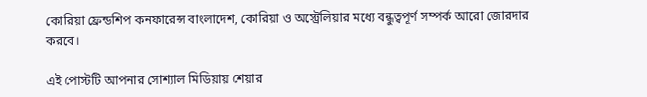কোরিয়া ফ্রেন্ডশিপ কনফারেন্স বাংলাদেশ, কোরিয়া ও অস্ট্রেলিয়ার মধ্যে বন্ধুত্বপূর্ণ সম্পর্ক আরো জোরদার করবে।

এই পোস্টটি আপনার সোশ্যাল মিডিয়ায় শেয়ার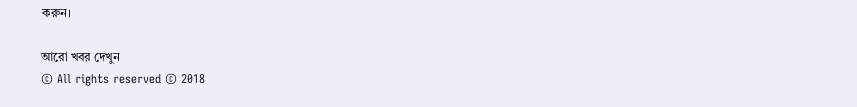করুন।

আরো খবর দেখুন
© All rights reserved © 2018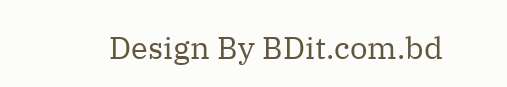Design By BDit.com.bd